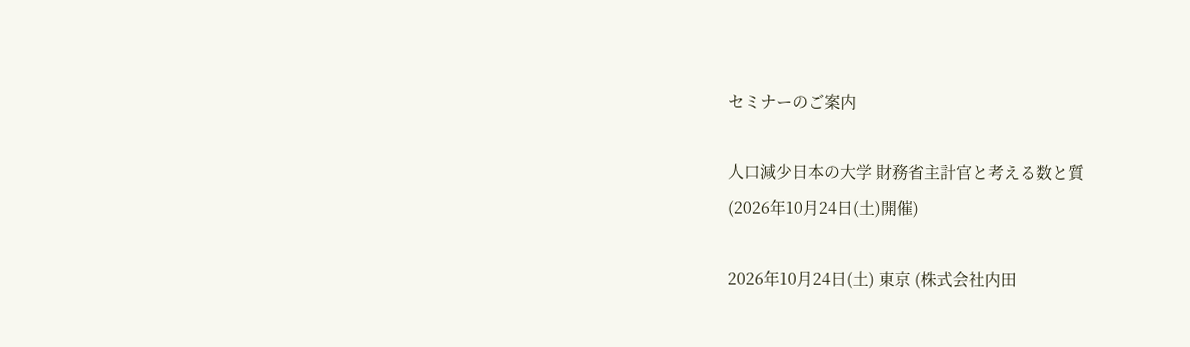セミナーのご案内

人口減少日本の大学 財務省主計官と考える数と質
(2026年10月24日(土)開催)

2026年10月24日(土) 東京 (株式会社内田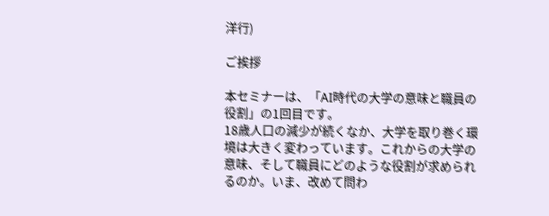洋行)

ご挨拶

本セミナーは、「AI時代の大学の意味と職員の役割」の1回目です。
18歳人口の減少が続くなか、大学を取り巻く環境は大きく変わっています。これからの大学の意味、そして職員にどのような役割が求められるのか。いま、改めて問わ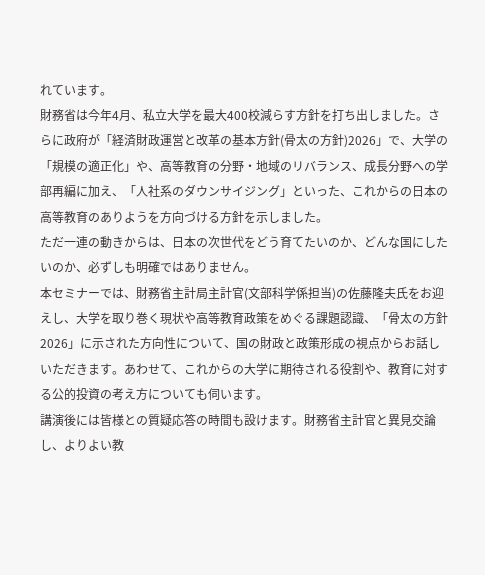れています。
財務省は今年4月、私立大学を最大400校減らす方針を打ち出しました。さらに政府が「経済財政運営と改革の基本方針(骨太の方針)2026」で、大学の「規模の適正化」や、高等教育の分野・地域のリバランス、成長分野への学部再編に加え、「人社系のダウンサイジング」といった、これからの日本の高等教育のありようを方向づける方針を示しました。
ただ一連の動きからは、日本の次世代をどう育てたいのか、どんな国にしたいのか、必ずしも明確ではありません。
本セミナーでは、財務省主計局主計官(文部科学係担当)の佐藤隆夫氏をお迎えし、大学を取り巻く現状や高等教育政策をめぐる課題認識、「骨太の方針2026」に示された方向性について、国の財政と政策形成の視点からお話しいただきます。あわせて、これからの大学に期待される役割や、教育に対する公的投資の考え方についても伺います。
講演後には皆様との質疑応答の時間も設けます。財務省主計官と異見交論し、よりよい教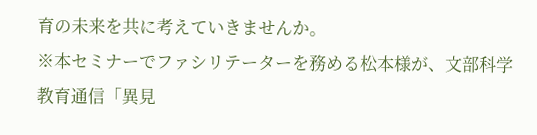育の未来を共に考えていきませんか。
※本セミナーでファシリテーターを務める松本様が、文部科学教育通信「異見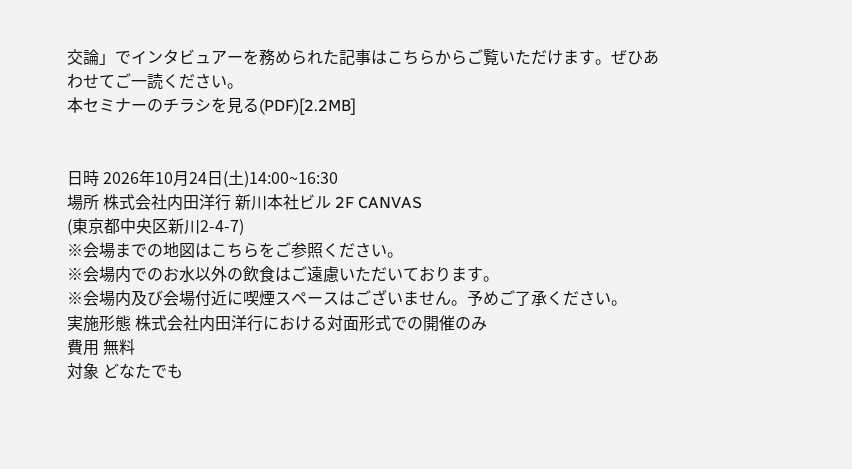交論」でインタビュアーを務められた記事はこちらからご覧いただけます。ぜひあわせてご一読ください。
本セミナーのチラシを見る(PDF)[2.2MB]


日時 2026年10月24日(土)14:00~16:30
場所 株式会社内田洋行 新川本社ビル 2F CANVAS
(東京都中央区新川2-4-7)
※会場までの地図はこちらをご参照ください。
※会場内でのお水以外の飲食はご遠慮いただいております。
※会場内及び会場付近に喫煙スペースはございません。予めご了承ください。
実施形態 株式会社内田洋行における対面形式での開催のみ
費用 無料
対象 どなたでも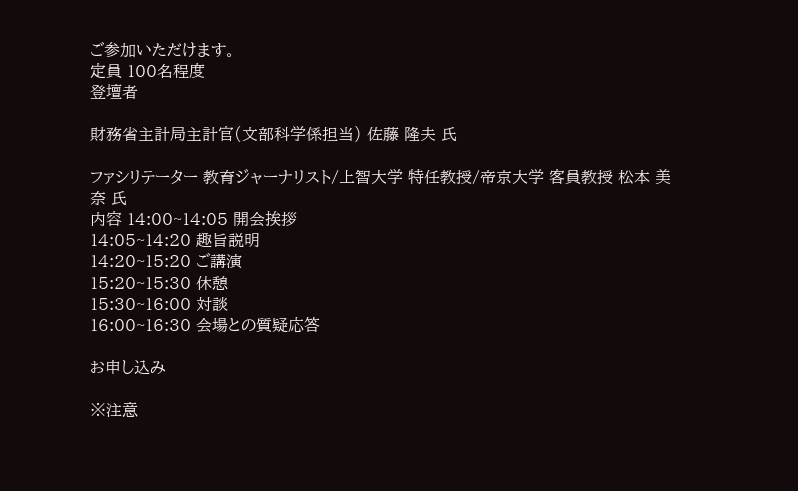ご参加いただけます。
定員 100名程度
登壇者

財務省主計局主計官(文部科学係担当) 佐藤 隆夫 氏

ファシリテーター 教育ジャーナリスト/上智大学 特任教授/帝京大学 客員教授 松本 美奈 氏
内容 14:00~14:05 開会挨拶
14:05~14:20 趣旨説明
14:20~15:20 ご講演
15:20~15:30 休憩
15:30~16:00 対談
16:00~16:30 会場との質疑応答

お申し込み

※注意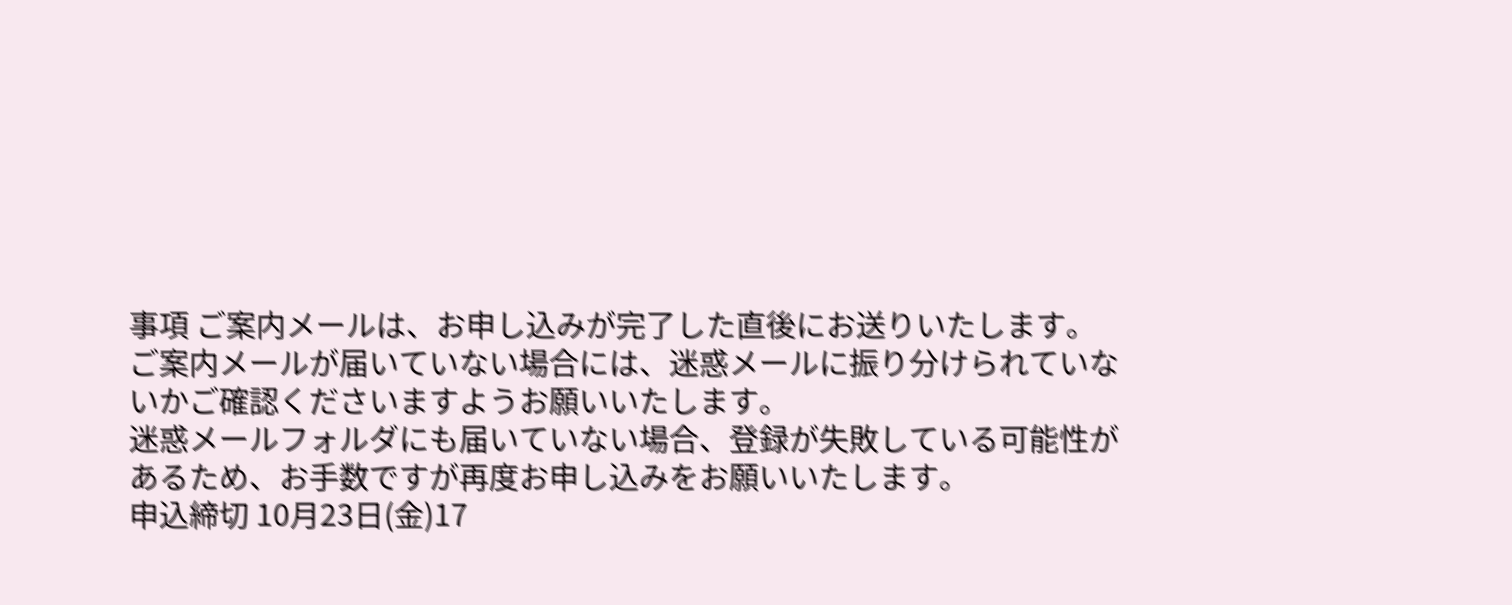事項 ご案内メールは、お申し込みが完了した直後にお送りいたします。
ご案内メールが届いていない場合には、迷惑メールに振り分けられていないかご確認くださいますようお願いいたします。
迷惑メールフォルダにも届いていない場合、登録が失敗している可能性があるため、お手数ですが再度お申し込みをお願いいたします。
申込締切 10月23日(金)17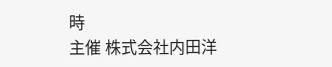時
主催 株式会社内田洋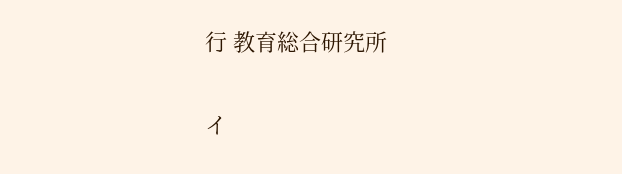行 教育総合研究所

イ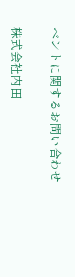ベントに関するお問い合わせ

株式会社内田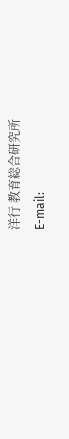洋行 教育総合研究所
E-mail: